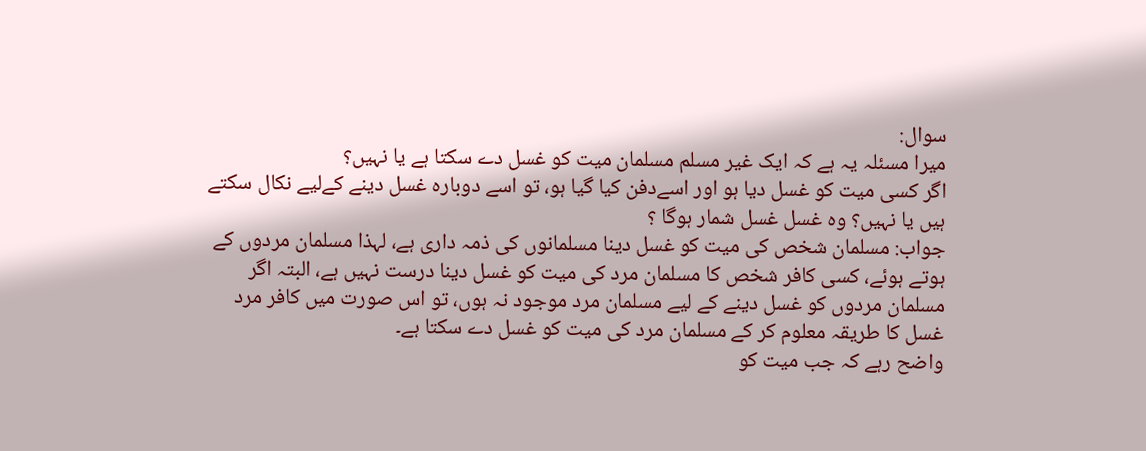سوال:
میرا مسئلہ یہ ہے کہ ایک غیر مسلم مسلمان میت کو غسل دے سکتا ہے یا نہیں؟
اگر کسی میت کو غسل دیا ہو اور اسےدفن کیا گیا ہو، تو اسے دوبارہ غسل دینے کےلیے نکال سکتے ہیں یا نہیں؟ وہ غسل غسل شمار ہوگا ؟
جواب: مسلمان شخص کی میت کو غسل دینا مسلمانوں کی ذمہ داری ہے، لہذا مسلمان مردوں کے ہوتے ہوئے، کسی کافر شخص کا مسلمان مرد کی میت کو غسل دینا درست نہیں ہے، البتہ اگر مسلمان مردوں کو غسل دینے کے لیے مسلمان مرد موجود نہ ہوں، تو اس صورت میں کافر مرد غسل کا طریقہ معلوم کر کے مسلمان مرد کی میت کو غسل دے سکتا ہے۔
واضح رہے کہ جب میت کو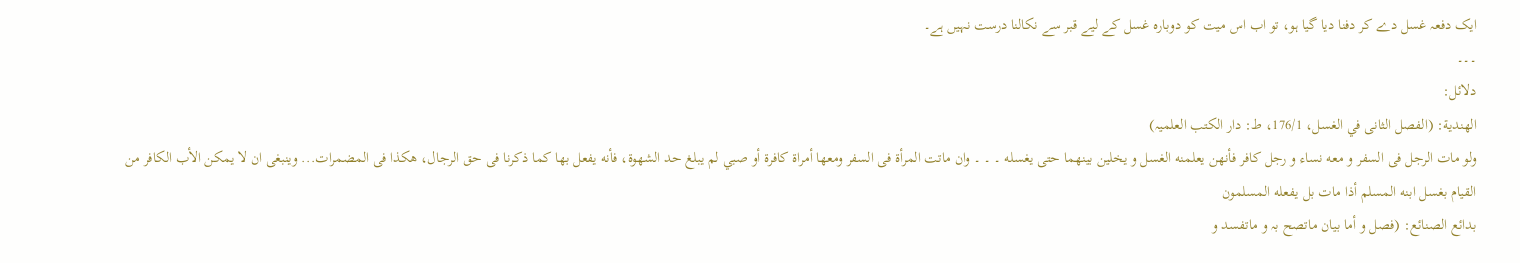ایک دفعہ غسل دے کر دفنا دیا گیا ہو، تو اب اس میت کو دوبارہ غسل کے لیے قبر سے نکالنا درست نہیں ہے۔
۔۔۔
دلائل:
الهندية: (الفصل الثانی في الغسل، 176/1، ط: دار الکتب العلمیہ)
ولو مات الرجل فی السفر و معه نساء و رجل کافر فأنھن یعلمنه الغسل و یخلین بینھما حتی یغسله ۔ ۔ ۔ وان ماتت المرأة فی السفر ومعھا أمراة كافرة أو صبي لم یبلغ حد الشھوة، فأنه یفعل بھا کما ذکرنا فی حق الرجال، ھکذا فی المضمرات... وینبغی ان لا یمکن الأب الکافر من القیام بغسل ابنه المسلم أذا مات بل یفعله المسلمون
بدائع الصنائع: (فصل و أما بیان ماتصح بہ و ماتفسد و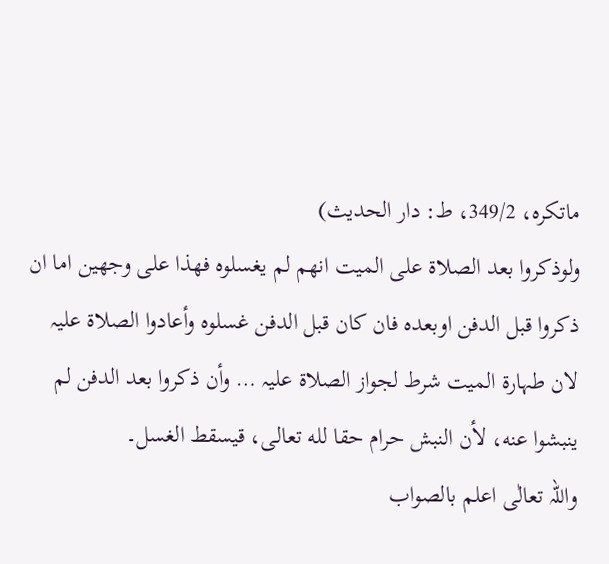ماتکرہ، 349/2، ط: دار الحدیث)
ولوذکروا بعد الصلاۃ علی المیت انھم لم یغسلوہ فھذا علی وجھین اما ان ذکروا قبل الدفن اوبعدہ فان کان قبل الدفن غسلوہ وأعادوا الصلاۃ علیہ لان طہارۃ المیت شرط لجواز الصلاۃ علیہ … وأن ذکروا بعد الدفن لم ینبشوا عنه، لأن النبش حرام حقا لله تعالی، قیسقط الغسل۔
واللہ تعالٰی اعلم بالصواب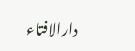دارالافتاء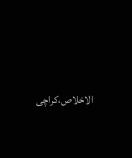الاخلاص،کراچی